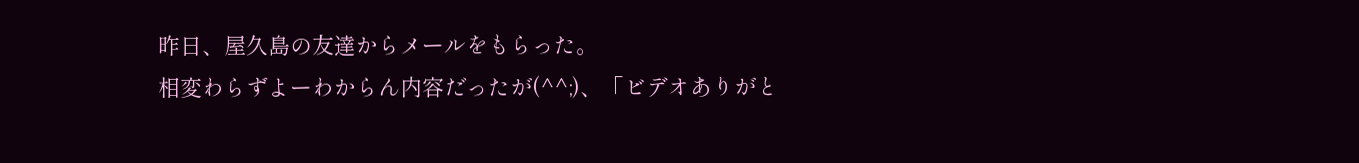昨日、屋久島の友達からメールをもらった。
相変わらずよーわからん内容だったが(^^;)、「ビデオありがと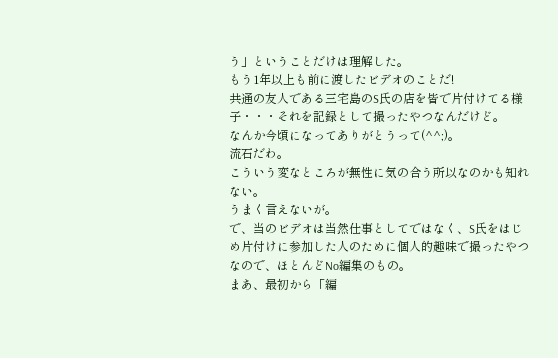う」ということだけは理解した。
もう1年以上も前に渡したビデオのことだ!
共通の友人である三宅島のS氏の店を皆で片付けてる様子・・・それを記録として撮ったやつなんだけど。
なんか今頃になってありがとうって(^^;)。
流石だわ。
こういう変なところが無性に気の合う所以なのかも知れない。
うまく言えないが。
で、当のビデオは当然仕事としてではなく、S氏をはじめ片付けに参加した人のために個人的趣味で撮ったやつなので、ほとんどNo編集のもの。
まあ、最初から「編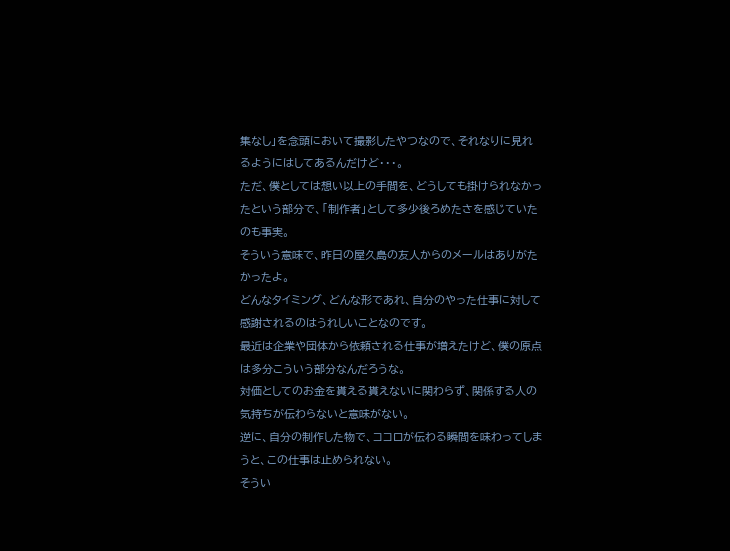集なし」を念頭において撮影したやつなので、それなりに見れるようにはしてあるんだけど・・・。
ただ、僕としては想い以上の手間を、どうしても掛けられなかったという部分で、「制作者」として多少後ろめたさを感じていたのも事実。
そういう意味で、昨日の屋久島の友人からのメールはありがたかったよ。
どんなタイミング、どんな形であれ、自分のやった仕事に対して感謝されるのはうれしいことなのです。
最近は企業や団体から依頼される仕事が増えたけど、僕の原点は多分こういう部分なんだろうな。
対価としてのお金を貰える貰えないに関わらず、関係する人の気持ちが伝わらないと意味がない。
逆に、自分の制作した物で、ココロが伝わる瞬間を味わってしまうと、この仕事は止められない。
そうい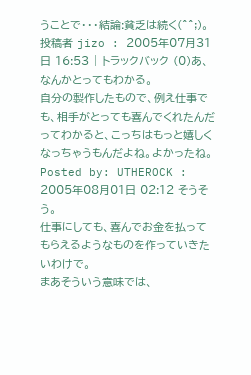うことで・・・結論:貧乏は続く(^^;)。
投稿者 jizo : 2005年07月31日 16:53 | トラックバック (0)あ、なんかとってもわかる。
自分の製作したもので、例え仕事でも、相手がとっても喜んでくれたんだってわかると、こっちはもっと嬉しくなっちゃうもんだよね。よかったね。
Posted by: UTHEROCK : 2005年08月01日 02:12 そうそう。
仕事にしても、喜んでお金を払ってもらえるようなものを作っていきたいわけで。
まあそういう意味では、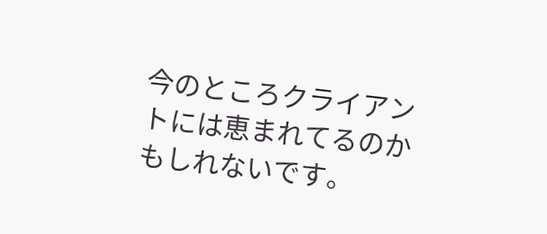今のところクライアントには恵まれてるのかもしれないです。